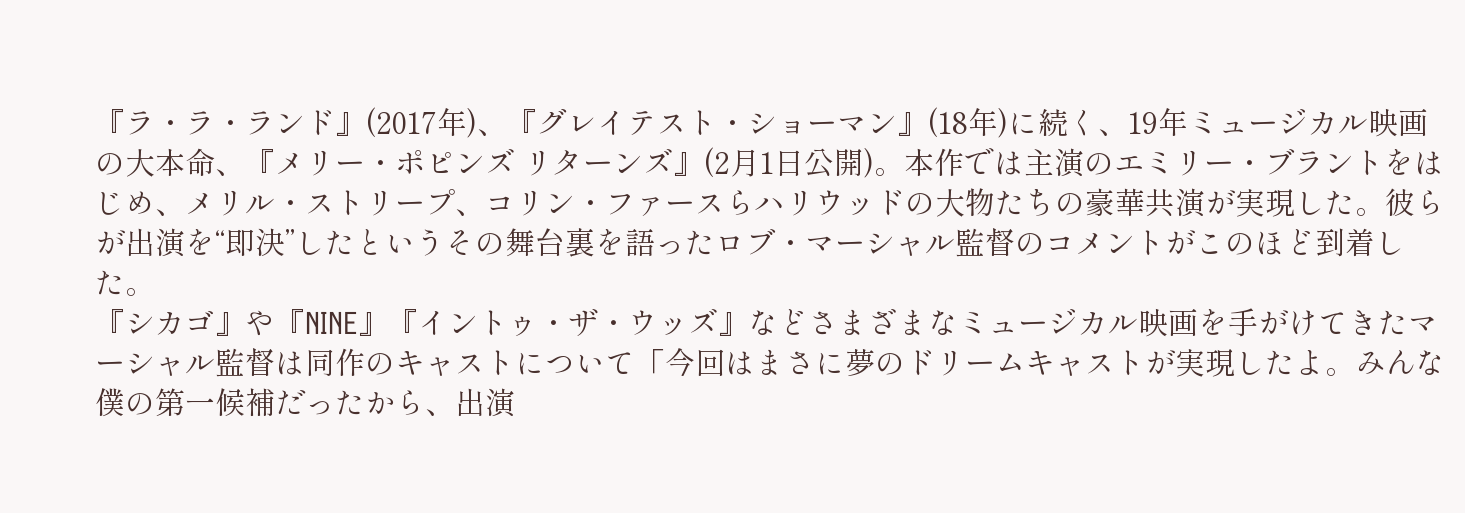『ラ・ラ・ランド』(2017年)、『グレイテスト・ショーマン』(18年)に続く、19年ミュージカル映画の大本命、『メリー・ポピンズ リターンズ』(2月1日公開)。本作では主演のエミリー・ブラントをはじめ、メリル・ストリープ、コリン・ファースらハリウッドの大物たちの豪華共演が実現した。彼らが出演を“即決”したというその舞台裏を語ったロブ・マーシャル監督のコメントがこのほど到着した。
『シカゴ』や『NINE』『イントゥ・ザ・ウッズ』などさまざまなミュージカル映画を手がけてきたマーシャル監督は同作のキャストについて「今回はまさに夢のドリームキャストが実現したよ。みんな僕の第一候補だったから、出演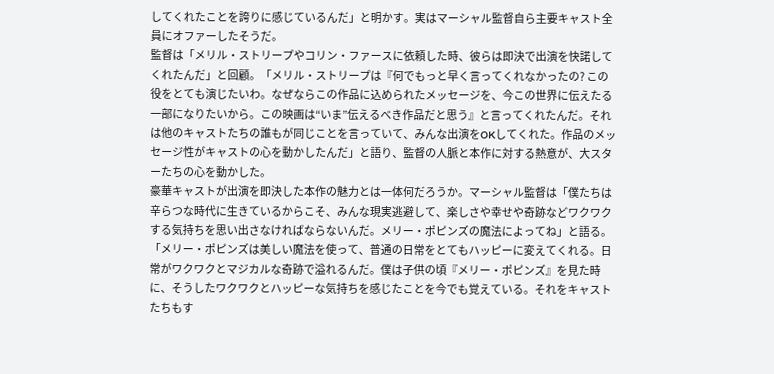してくれたことを誇りに感じているんだ」と明かす。実はマーシャル監督自ら主要キャスト全員にオファーしたそうだ。
監督は「メリル・ストリープやコリン・ファースに依頼した時、彼らは即決で出演を快諾してくれたんだ」と回顧。「メリル・ストリープは『何でもっと早く言ってくれなかったの? この役をとても演じたいわ。なぜならこの作品に込められたメッセージを、今この世界に伝えたる一部になりたいから。この映画は“いま”伝えるべき作品だと思う』と言ってくれたんだ。それは他のキャストたちの誰もが同じことを言っていて、みんな出演をOKしてくれた。作品のメッセージ性がキャストの心を動かしたんだ」と語り、監督の人脈と本作に対する熱意が、大スターたちの心を動かした。
豪華キャストが出演を即決した本作の魅力とは一体何だろうか。マーシャル監督は「僕たちは辛らつな時代に生きているからこそ、みんな現実逃避して、楽しさや幸せや奇跡などワクワクする気持ちを思い出さなければならないんだ。メリー・ポピンズの魔法によってね」と語る。
「メリー・ポピンズは美しい魔法を使って、普通の日常をとてもハッピーに変えてくれる。日常がワクワクとマジカルな奇跡で溢れるんだ。僕は子供の頃『メリー・ポピンズ』を見た時に、そうしたワクワクとハッピーな気持ちを感じたことを今でも覚えている。それをキャストたちもす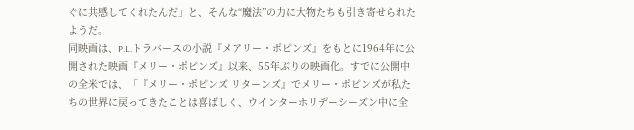ぐに共感してくれたんだ」と、そんな“魔法”の力に大物たちも引き寄せられたようだ。
同映画は、P.L.トラバースの小説『メアリー・ポピンズ』をもとに1964年に公開された映画『メリー・ポピンズ』以来、55年ぶりの映画化。すでに公開中の全米では、「『メリー・ポピンズ リターンズ』でメリー・ポピンズが私たちの世界に戻ってきたことは喜ばしく、ウインターホリデーシーズン中に全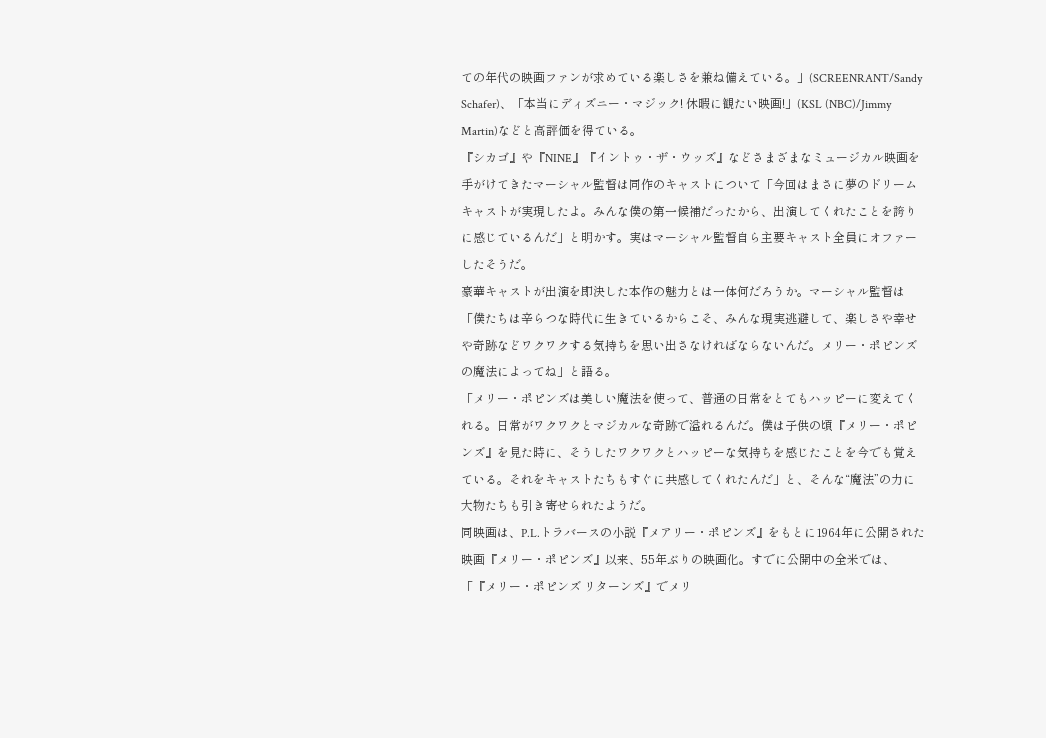ての年代の映画ファンが求めている楽しさを兼ね備えている。」(SCREENRANT/Sandy Schafer)、「本当にディズニー・マジック! 休暇に観たい映画!」(KSL (NBC)/Jimmy Martin)などと高評価を得ている。
『シカゴ』や『NINE』『イントゥ・ザ・ウッズ』などさまざまなミュージカル映画を手がけてきたマーシャル監督は同作のキャストについて「今回はまさに夢のドリームキャストが実現したよ。みんな僕の第一候補だったから、出演してくれたことを誇りに感じているんだ」と明かす。実はマーシャル監督自ら主要キャスト全員にオファーしたそうだ。
豪華キャストが出演を即決した本作の魅力とは一体何だろうか。マーシャル監督は「僕たちは辛らつな時代に生きているからこそ、みんな現実逃避して、楽しさや幸せや奇跡などワクワクする気持ちを思い出さなければならないんだ。メリー・ポピンズの魔法によってね」と語る。
「メリー・ポピンズは美しい魔法を使って、普通の日常をとてもハッピーに変えてくれる。日常がワクワクとマジカルな奇跡で溢れるんだ。僕は子供の頃『メリー・ポピンズ』を見た時に、そうしたワクワクとハッピーな気持ちを感じたことを今でも覚えている。それをキャストたちもすぐに共感してくれたんだ」と、そんな“魔法”の力に大物たちも引き寄せられたようだ。
同映画は、P.L.トラバースの小説『メアリー・ポピンズ』をもとに1964年に公開された映画『メリー・ポピンズ』以来、55年ぶりの映画化。すでに公開中の全米では、「『メリー・ポピンズ リターンズ』でメリ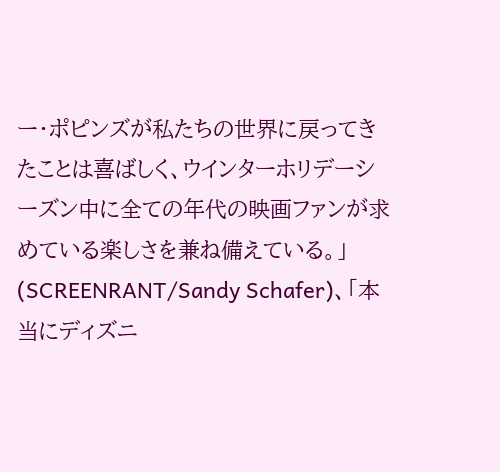ー・ポピンズが私たちの世界に戻ってきたことは喜ばしく、ウインターホリデーシーズン中に全ての年代の映画ファンが求めている楽しさを兼ね備えている。」(SCREENRANT/Sandy Schafer)、「本当にディズニ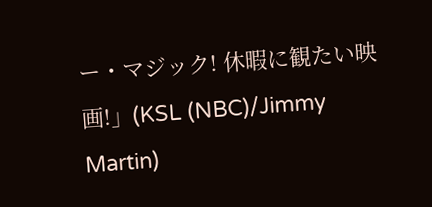ー・マジック! 休暇に観たい映画!」(KSL (NBC)/Jimmy Martin)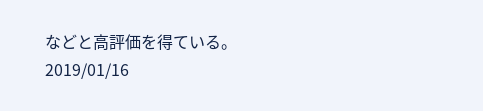などと高評価を得ている。
2019/01/16